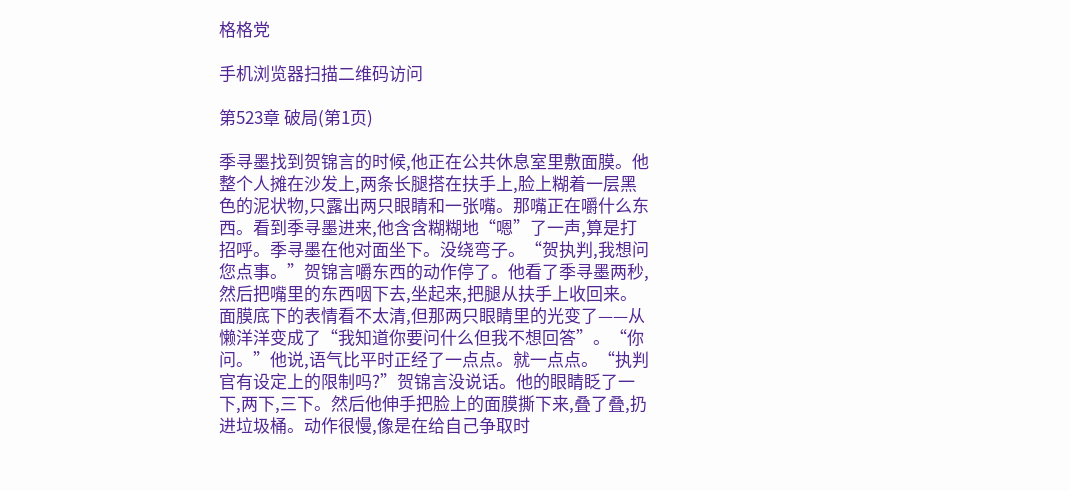格格党

手机浏览器扫描二维码访问

第523章 破局(第1页)

季寻墨找到贺锦言的时候,他正在公共休息室里敷面膜。他整个人摊在沙发上,两条长腿搭在扶手上,脸上糊着一层黑色的泥状物,只露出两只眼睛和一张嘴。那嘴正在嚼什么东西。看到季寻墨进来,他含含糊糊地“嗯”了一声,算是打招呼。季寻墨在他对面坐下。没绕弯子。“贺执判,我想问您点事。”贺锦言嚼东西的动作停了。他看了季寻墨两秒,然后把嘴里的东西咽下去,坐起来,把腿从扶手上收回来。面膜底下的表情看不太清,但那两只眼睛里的光变了——从懒洋洋变成了“我知道你要问什么但我不想回答”。“你问。”他说,语气比平时正经了一点点。就一点点。“执判官有设定上的限制吗?”贺锦言没说话。他的眼睛眨了一下,两下,三下。然后他伸手把脸上的面膜撕下来,叠了叠,扔进垃圾桶。动作很慢,像是在给自己争取时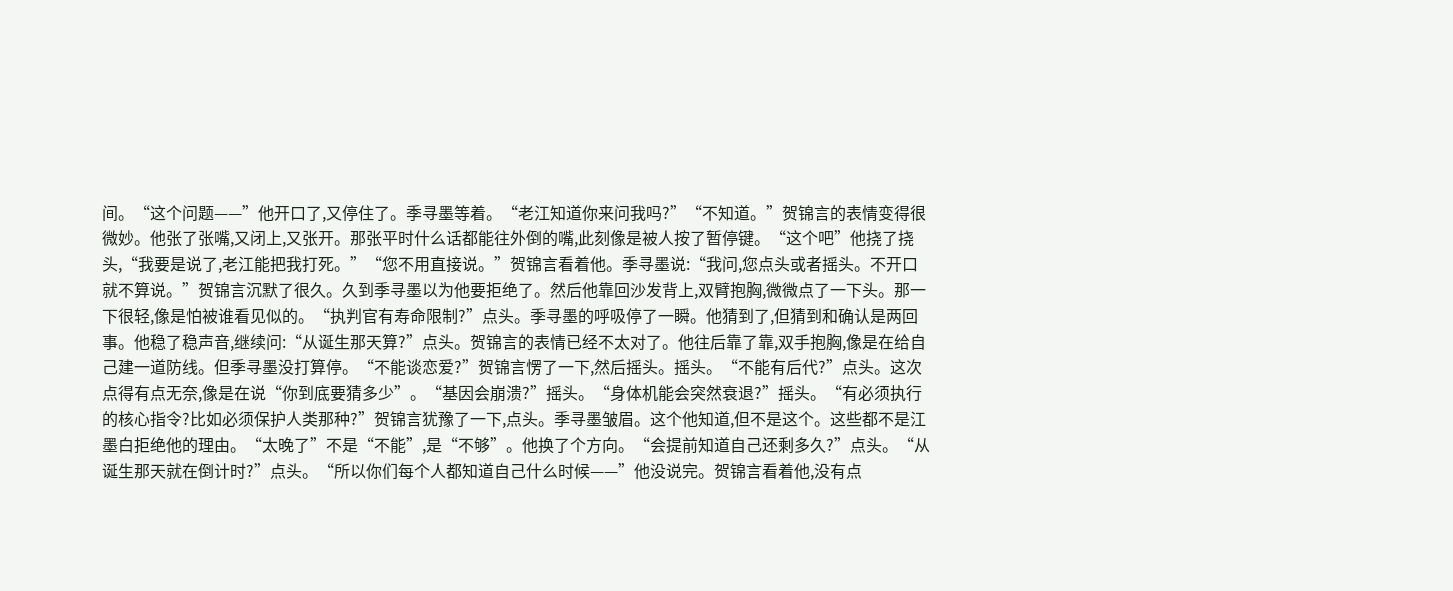间。“这个问题——”他开口了,又停住了。季寻墨等着。“老江知道你来问我吗?”“不知道。”贺锦言的表情变得很微妙。他张了张嘴,又闭上,又张开。那张平时什么话都能往外倒的嘴,此刻像是被人按了暂停键。“这个吧”他挠了挠头,“我要是说了,老江能把我打死。”“您不用直接说。”贺锦言看着他。季寻墨说:“我问,您点头或者摇头。不开口就不算说。”贺锦言沉默了很久。久到季寻墨以为他要拒绝了。然后他靠回沙发背上,双臂抱胸,微微点了一下头。那一下很轻,像是怕被谁看见似的。“执判官有寿命限制?”点头。季寻墨的呼吸停了一瞬。他猜到了,但猜到和确认是两回事。他稳了稳声音,继续问:“从诞生那天算?”点头。贺锦言的表情已经不太对了。他往后靠了靠,双手抱胸,像是在给自己建一道防线。但季寻墨没打算停。“不能谈恋爱?”贺锦言愣了一下,然后摇头。摇头。“不能有后代?”点头。这次点得有点无奈,像是在说“你到底要猜多少”。“基因会崩溃?”摇头。“身体机能会突然衰退?”摇头。“有必须执行的核心指令?比如必须保护人类那种?”贺锦言犹豫了一下,点头。季寻墨皱眉。这个他知道,但不是这个。这些都不是江墨白拒绝他的理由。“太晚了”不是“不能”,是“不够”。他换了个方向。“会提前知道自己还剩多久?”点头。“从诞生那天就在倒计时?”点头。“所以你们每个人都知道自己什么时候——”他没说完。贺锦言看着他,没有点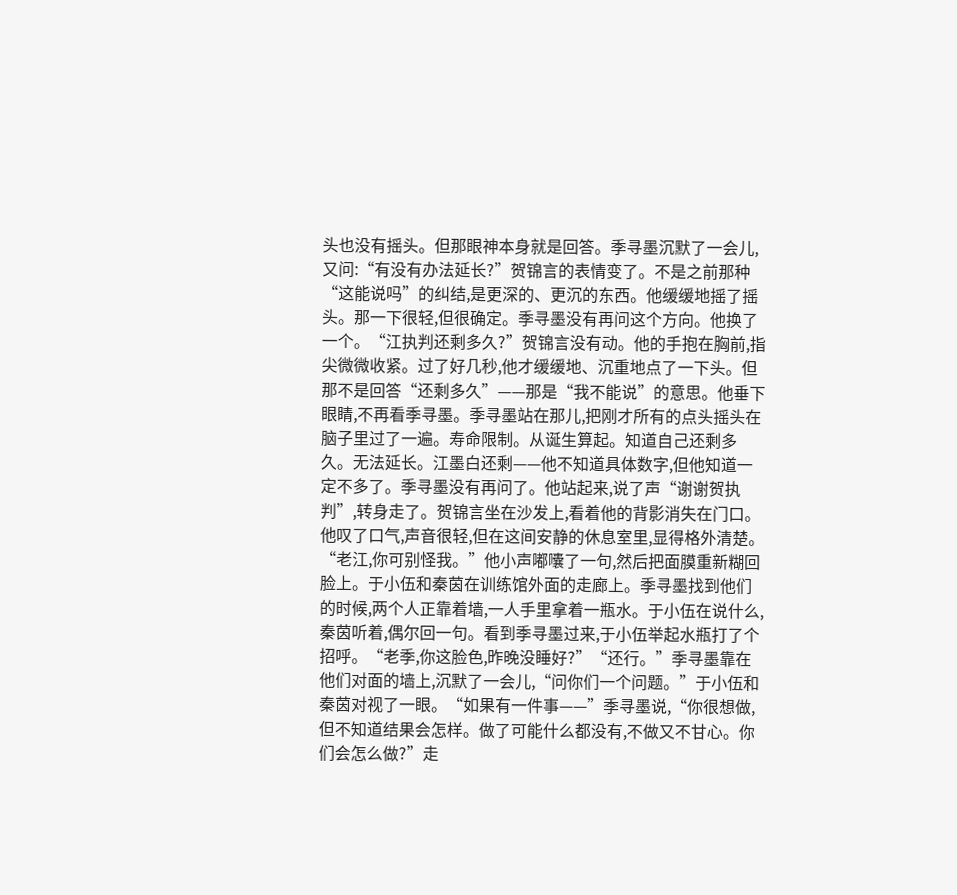头也没有摇头。但那眼神本身就是回答。季寻墨沉默了一会儿,又问:“有没有办法延长?”贺锦言的表情变了。不是之前那种“这能说吗”的纠结,是更深的、更沉的东西。他缓缓地摇了摇头。那一下很轻,但很确定。季寻墨没有再问这个方向。他换了一个。“江执判还剩多久?”贺锦言没有动。他的手抱在胸前,指尖微微收紧。过了好几秒,他才缓缓地、沉重地点了一下头。但那不是回答“还剩多久”——那是“我不能说”的意思。他垂下眼睛,不再看季寻墨。季寻墨站在那儿,把刚才所有的点头摇头在脑子里过了一遍。寿命限制。从诞生算起。知道自己还剩多久。无法延长。江墨白还剩——他不知道具体数字,但他知道一定不多了。季寻墨没有再问了。他站起来,说了声“谢谢贺执判”,转身走了。贺锦言坐在沙发上,看着他的背影消失在门口。他叹了口气,声音很轻,但在这间安静的休息室里,显得格外清楚。“老江,你可别怪我。”他小声嘟囔了一句,然后把面膜重新糊回脸上。于小伍和秦茵在训练馆外面的走廊上。季寻墨找到他们的时候,两个人正靠着墙,一人手里拿着一瓶水。于小伍在说什么,秦茵听着,偶尔回一句。看到季寻墨过来,于小伍举起水瓶打了个招呼。“老季,你这脸色,昨晚没睡好?”“还行。”季寻墨靠在他们对面的墙上,沉默了一会儿,“问你们一个问题。”于小伍和秦茵对视了一眼。“如果有一件事——”季寻墨说,“你很想做,但不知道结果会怎样。做了可能什么都没有,不做又不甘心。你们会怎么做?”走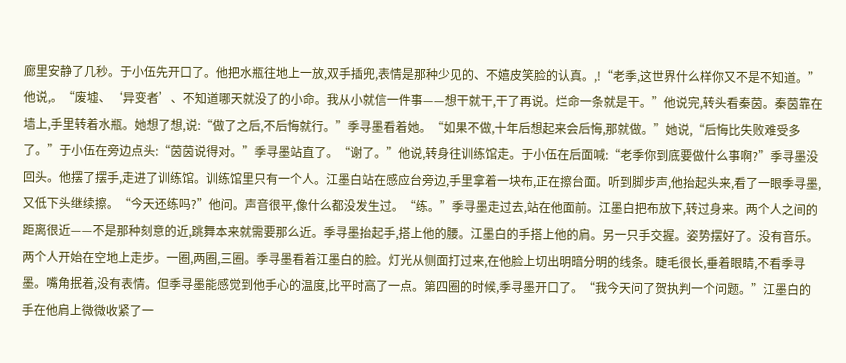廊里安静了几秒。于小伍先开口了。他把水瓶往地上一放,双手插兜,表情是那种少见的、不嬉皮笑脸的认真。,!“老季,这世界什么样你又不是不知道。”他说,。“废墟、‘异变者’、不知道哪天就没了的小命。我从小就信一件事——想干就干,干了再说。烂命一条就是干。”他说完,转头看秦茵。秦茵靠在墙上,手里转着水瓶。她想了想,说:“做了之后,不后悔就行。”季寻墨看着她。“如果不做,十年后想起来会后悔,那就做。”她说,“后悔比失败难受多了。”于小伍在旁边点头:“茵茵说得对。”季寻墨站直了。“谢了。”他说,转身往训练馆走。于小伍在后面喊:“老季你到底要做什么事啊?”季寻墨没回头。他摆了摆手,走进了训练馆。训练馆里只有一个人。江墨白站在感应台旁边,手里拿着一块布,正在擦台面。听到脚步声,他抬起头来,看了一眼季寻墨,又低下头继续擦。“今天还练吗?”他问。声音很平,像什么都没发生过。“练。”季寻墨走过去,站在他面前。江墨白把布放下,转过身来。两个人之间的距离很近——不是那种刻意的近,跳舞本来就需要那么近。季寻墨抬起手,搭上他的腰。江墨白的手搭上他的肩。另一只手交握。姿势摆好了。没有音乐。两个人开始在空地上走步。一圈,两圈,三圈。季寻墨看着江墨白的脸。灯光从侧面打过来,在他脸上切出明暗分明的线条。睫毛很长,垂着眼睛,不看季寻墨。嘴角抿着,没有表情。但季寻墨能感觉到他手心的温度,比平时高了一点。第四圈的时候,季寻墨开口了。“我今天问了贺执判一个问题。”江墨白的手在他肩上微微收紧了一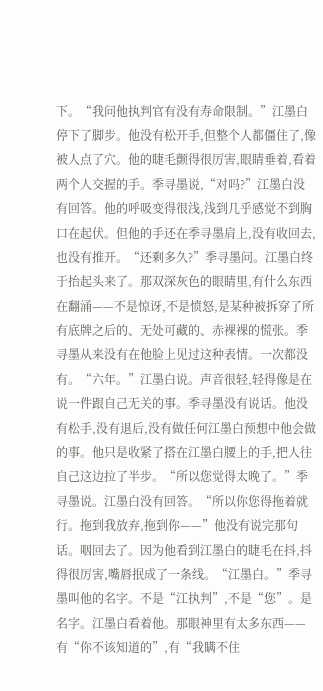下。“我问他执判官有没有寿命限制。”江墨白停下了脚步。他没有松开手,但整个人都僵住了,像被人点了穴。他的睫毛颤得很厉害,眼睛垂着,看着两个人交握的手。季寻墨说,“对吗?”江墨白没有回答。他的呼吸变得很浅,浅到几乎感觉不到胸口在起伏。但他的手还在季寻墨肩上,没有收回去,也没有推开。“还剩多久?”季寻墨问。江墨白终于抬起头来了。那双深灰色的眼睛里,有什么东西在翻涌——不是惊讶,不是愤怒,是某种被拆穿了所有底牌之后的、无处可藏的、赤裸裸的慌张。季寻墨从来没有在他脸上见过这种表情。一次都没有。“六年。”江墨白说。声音很轻,轻得像是在说一件跟自己无关的事。季寻墨没有说话。他没有松手,没有退后,没有做任何江墨白预想中他会做的事。他只是收紧了搭在江墨白腰上的手,把人往自己这边拉了半步。“所以您觉得太晚了。”季寻墨说。江墨白没有回答。“所以你您得拖着就行。拖到我放弃,拖到你——”他没有说完那句话。咽回去了。因为他看到江墨白的睫毛在抖,抖得很厉害,嘴唇抿成了一条线。“江墨白。”季寻墨叫他的名字。不是“江执判”,不是“您”。是名字。江墨白看着他。那眼神里有太多东西——有“你不该知道的”,有“我瞒不住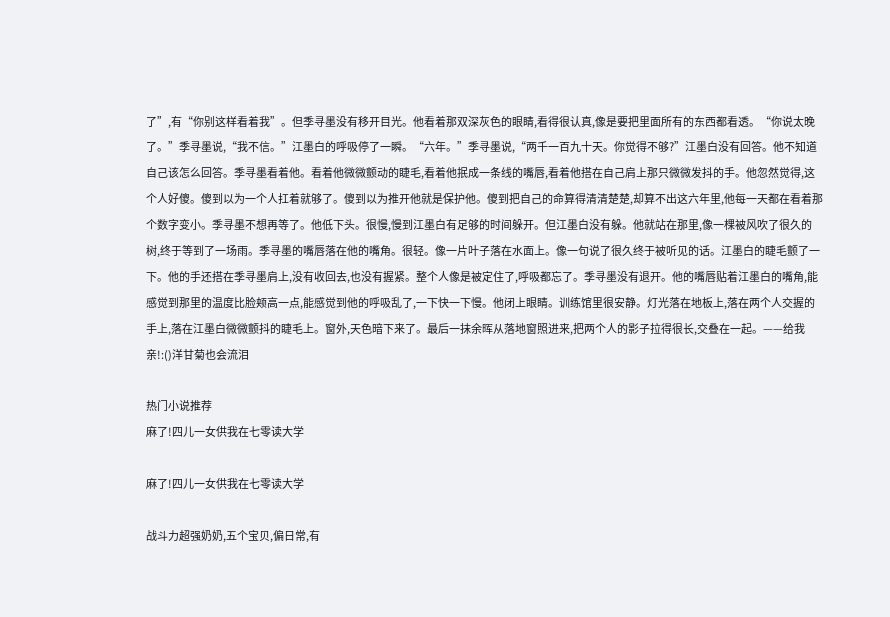了”,有“你别这样看着我”。但季寻墨没有移开目光。他看着那双深灰色的眼睛,看得很认真,像是要把里面所有的东西都看透。“你说太晚了。”季寻墨说,“我不信。”江墨白的呼吸停了一瞬。“六年。”季寻墨说,“两千一百九十天。你觉得不够?”江墨白没有回答。他不知道自己该怎么回答。季寻墨看着他。看着他微微颤动的睫毛,看着他抿成一条线的嘴唇,看着他搭在自己肩上那只微微发抖的手。他忽然觉得,这个人好傻。傻到以为一个人扛着就够了。傻到以为推开他就是保护他。傻到把自己的命算得清清楚楚,却算不出这六年里,他每一天都在看着那个数字变小。季寻墨不想再等了。他低下头。很慢,慢到江墨白有足够的时间躲开。但江墨白没有躲。他就站在那里,像一棵被风吹了很久的树,终于等到了一场雨。季寻墨的嘴唇落在他的嘴角。很轻。像一片叶子落在水面上。像一句说了很久终于被听见的话。江墨白的睫毛颤了一下。他的手还搭在季寻墨肩上,没有收回去,也没有握紧。整个人像是被定住了,呼吸都忘了。季寻墨没有退开。他的嘴唇贴着江墨白的嘴角,能感觉到那里的温度比脸颊高一点,能感觉到他的呼吸乱了,一下快一下慢。他闭上眼睛。训练馆里很安静。灯光落在地板上,落在两个人交握的手上,落在江墨白微微颤抖的睫毛上。窗外,天色暗下来了。最后一抹余晖从落地窗照进来,把两个人的影子拉得很长,交叠在一起。——给我亲!:()洋甘菊也会流泪

热门小说推荐
麻了!四儿一女供我在七零读大学

麻了!四儿一女供我在七零读大学

战斗力超强奶奶,五个宝贝,偏日常,有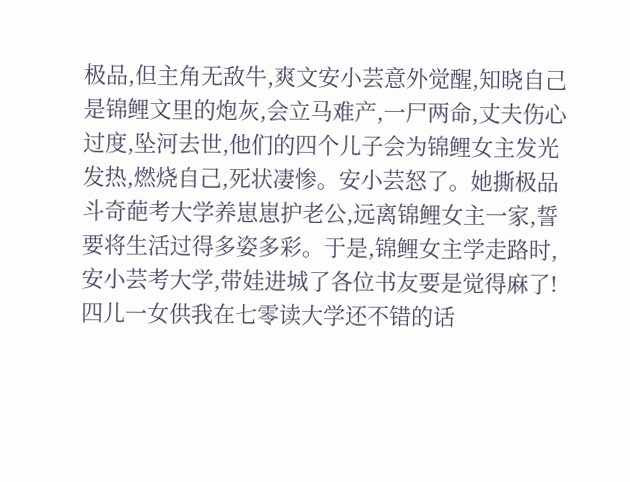极品,但主角无敌牛,爽文安小芸意外觉醒,知晓自己是锦鲤文里的炮灰,会立马难产,一尸两命,丈夫伤心过度,坠河去世,他们的四个儿子会为锦鲤女主发光发热,燃烧自己,死状凄惨。安小芸怒了。她撕极品斗奇葩考大学养崽崽护老公,远离锦鲤女主一家,誓要将生活过得多姿多彩。于是,锦鲤女主学走路时,安小芸考大学,带娃进城了各位书友要是觉得麻了!四儿一女供我在七零读大学还不错的话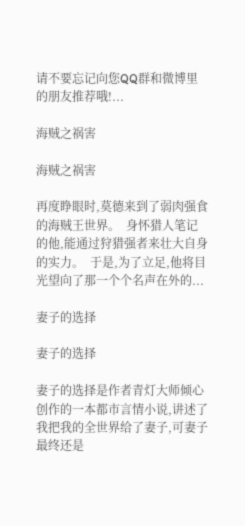请不要忘记向您QQ群和微博里的朋友推荐哦!...

海贼之祸害

海贼之祸害

再度睁眼时,莫德来到了弱肉强食的海贼王世界。  身怀猎人笔记的他,能通过狩猎强者来壮大自身的实力。  于是,为了立足,他将目光望向了那一个个名声在外的...

妻子的选择

妻子的选择

妻子的选择是作者青灯大师倾心创作的一本都市言情小说,讲述了我把我的全世界给了妻子,可妻子最终还是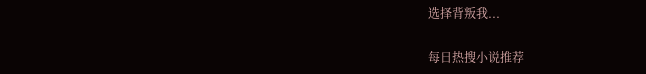选择背叛我...

每日热搜小说推荐